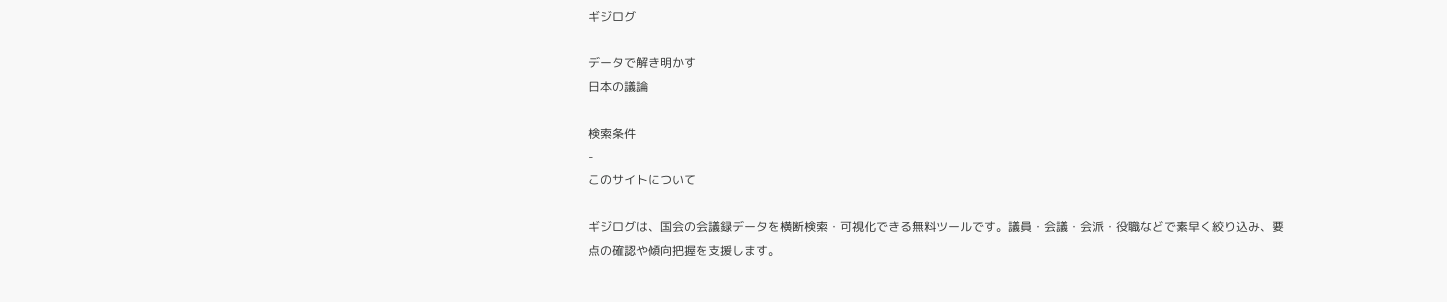ギジログ

データで解き明かす
日本の議論

検索条件
-
このサイトについて

ギジログは、国会の会議録データを横断検索・可視化できる無料ツールです。議員・会議・会派・役職などで素早く絞り込み、要点の確認や傾向把握を支援します。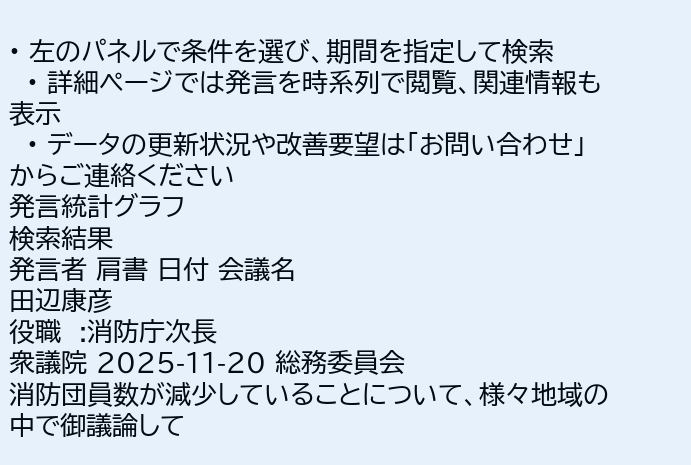• 左のパネルで条件を選び、期間を指定して検索
  • 詳細ページでは発言を時系列で閲覧、関連情報も表示
  • データの更新状況や改善要望は「お問い合わせ」からご連絡ください
発言統計グラフ
検索結果
発言者 肩書 日付 会議名
田辺康彦
役職  :消防庁次長
衆議院 2025-11-20 総務委員会
消防団員数が減少していることについて、様々地域の中で御議論して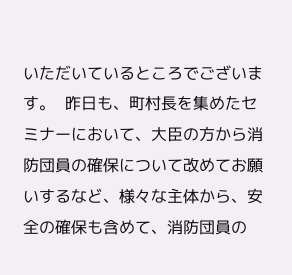いただいているところでございます。  昨日も、町村長を集めたセミナーにおいて、大臣の方から消防団員の確保について改めてお願いするなど、様々な主体から、安全の確保も含めて、消防団員の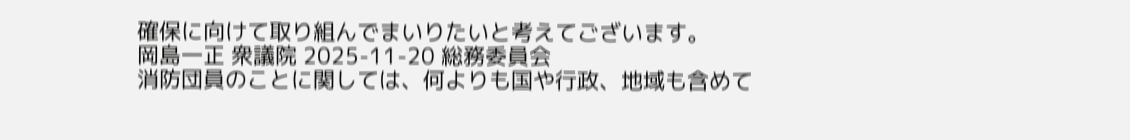確保に向けて取り組んでまいりたいと考えてございます。
岡島一正 衆議院 2025-11-20 総務委員会
消防団員のことに関しては、何よりも国や行政、地域も含めて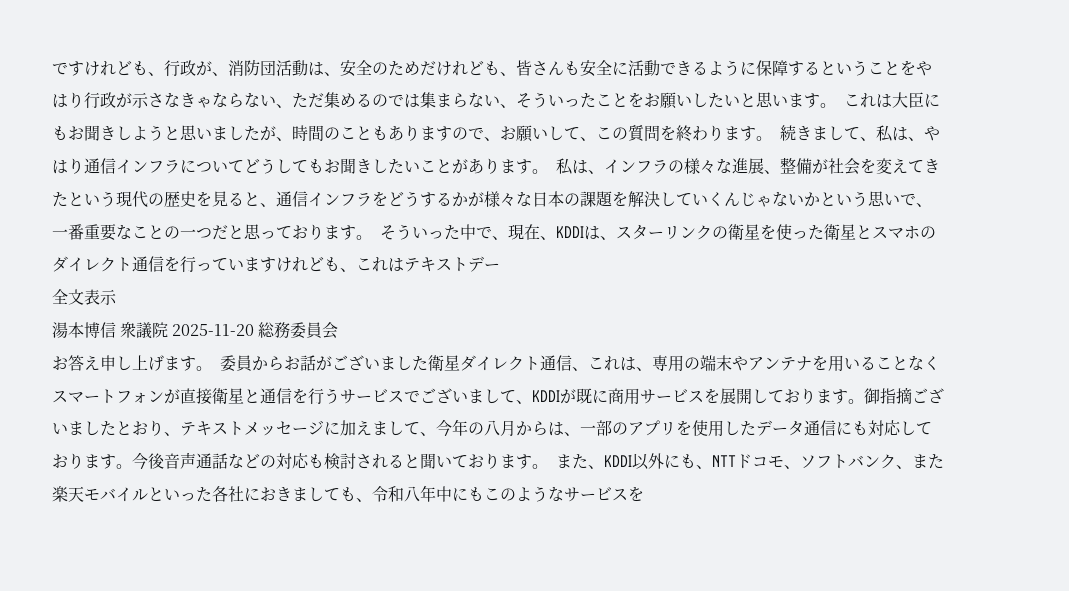ですけれども、行政が、消防団活動は、安全のためだけれども、皆さんも安全に活動できるように保障するということをやはり行政が示さなきゃならない、ただ集めるのでは集まらない、そういったことをお願いしたいと思います。  これは大臣にもお聞きしようと思いましたが、時間のこともありますので、お願いして、この質問を終わります。  続きまして、私は、やはり通信インフラについてどうしてもお聞きしたいことがあります。  私は、インフラの様々な進展、整備が社会を変えてきたという現代の歴史を見ると、通信インフラをどうするかが様々な日本の課題を解決していくんじゃないかという思いで、一番重要なことの一つだと思っております。  そういった中で、現在、KDDIは、スターリンクの衛星を使った衛星とスマホのダイレクト通信を行っていますけれども、これはテキストデー
全文表示
湯本博信 衆議院 2025-11-20 総務委員会
お答え申し上げます。  委員からお話がございました衛星ダイレクト通信、これは、専用の端末やアンテナを用いることなくスマートフォンが直接衛星と通信を行うサービスでございまして、KDDIが既に商用サービスを展開しております。御指摘ございましたとおり、テキストメッセージに加えまして、今年の八月からは、一部のアプリを使用したデータ通信にも対応しております。今後音声通話などの対応も検討されると聞いております。  また、KDDI以外にも、NTTドコモ、ソフトバンク、また楽天モバイルといった各社におきましても、令和八年中にもこのようなサービスを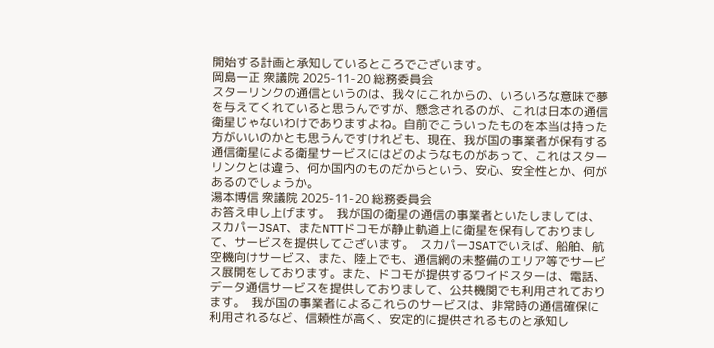開始する計画と承知しているところでございます。
岡島一正 衆議院 2025-11-20 総務委員会
スターリンクの通信というのは、我々にこれからの、いろいろな意味で夢を与えてくれていると思うんですが、懸念されるのが、これは日本の通信衛星じゃないわけでありますよね。自前でこういったものを本当は持った方がいいのかとも思うんですけれども、現在、我が国の事業者が保有する通信衛星による衛星サービスにはどのようなものがあって、これはスターリンクとは違う、何か国内のものだからという、安心、安全性とか、何があるのでしょうか。
湯本博信 衆議院 2025-11-20 総務委員会
お答え申し上げます。  我が国の衛星の通信の事業者といたしましては、スカパーJSAT、またNTTドコモが静止軌道上に衛星を保有しておりまして、サービスを提供してございます。  スカパーJSATでいえば、船舶、航空機向けサービス、また、陸上でも、通信網の未整備のエリア等でサービス展開をしております。また、ドコモが提供するワイドスターは、電話、データ通信サービスを提供しておりまして、公共機関でも利用されております。  我が国の事業者によるこれらのサービスは、非常時の通信確保に利用されるなど、信頼性が高く、安定的に提供されるものと承知し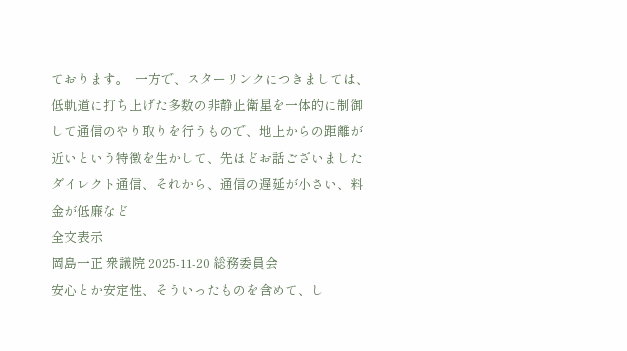ております。  一方で、スターリンクにつきましては、低軌道に打ち上げた多数の非静止衛星を一体的に制御して通信のやり取りを行うもので、地上からの距離が近いという特徴を生かして、先ほどお話ございましたダイレクト通信、それから、通信の遅延が小さい、料金が低廉など
全文表示
岡島一正 衆議院 2025-11-20 総務委員会
安心とか安定性、そういったものを含めて、し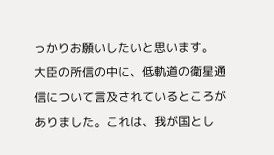っかりお願いしたいと思います。  大臣の所信の中に、低軌道の衛星通信について言及されているところがありました。これは、我が国とし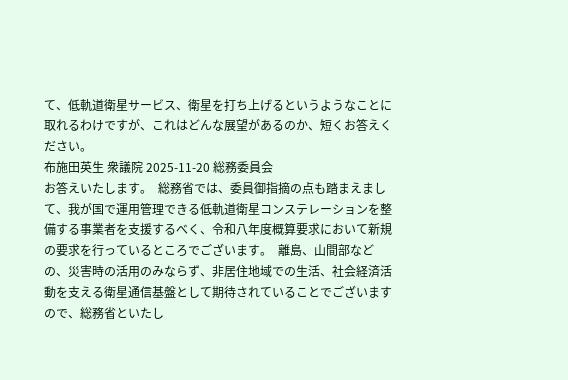て、低軌道衛星サービス、衛星を打ち上げるというようなことに取れるわけですが、これはどんな展望があるのか、短くお答えください。
布施田英生 衆議院 2025-11-20 総務委員会
お答えいたします。  総務省では、委員御指摘の点も踏まえまして、我が国で運用管理できる低軌道衛星コンステレーションを整備する事業者を支援するべく、令和八年度概算要求において新規の要求を行っているところでございます。  離島、山間部などの、災害時の活用のみならず、非居住地域での生活、社会経済活動を支える衛星通信基盤として期待されていることでございますので、総務省といたし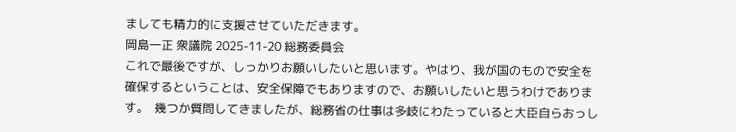ましても精力的に支援させていただきます。
岡島一正 衆議院 2025-11-20 総務委員会
これで最後ですが、しっかりお願いしたいと思います。やはり、我が国のもので安全を確保するということは、安全保障でもありますので、お願いしたいと思うわけであります。  幾つか質問してきましたが、総務省の仕事は多岐にわたっていると大臣自らおっし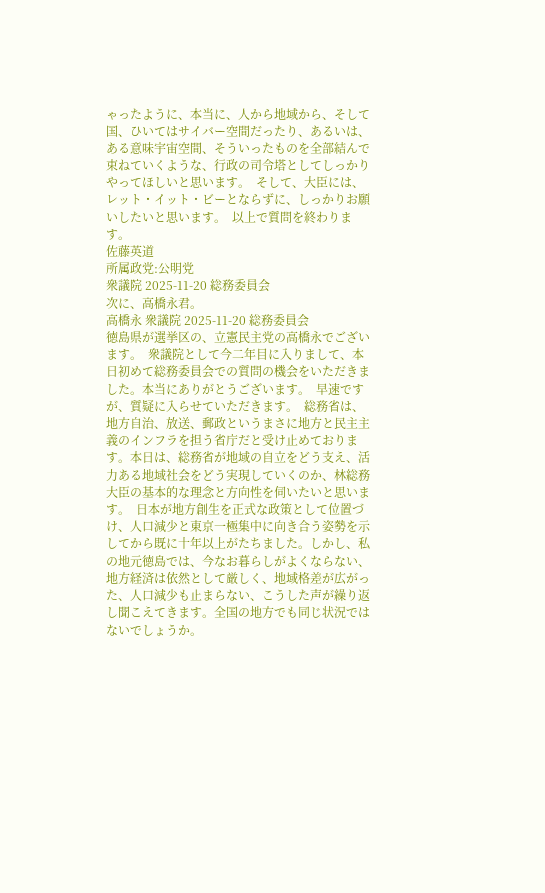ゃったように、本当に、人から地域から、そして国、ひいてはサイバー空間だったり、あるいは、ある意味宇宙空間、そういったものを全部結んで束ねていくような、行政の司令塔としてしっかりやってほしいと思います。  そして、大臣には、レット・イット・ビーとならずに、しっかりお願いしたいと思います。  以上で質問を終わります。
佐藤英道
所属政党:公明党
衆議院 2025-11-20 総務委員会
次に、高橋永君。
高橋永 衆議院 2025-11-20 総務委員会
徳島県が選挙区の、立憲民主党の高橋永でございます。  衆議院として今二年目に入りまして、本日初めて総務委員会での質問の機会をいただきました。本当にありがとうございます。  早速ですが、質疑に入らせていただきます。  総務省は、地方自治、放送、郵政というまさに地方と民主主義のインフラを担う省庁だと受け止めております。本日は、総務省が地域の自立をどう支え、活力ある地域社会をどう実現していくのか、林総務大臣の基本的な理念と方向性を伺いたいと思います。  日本が地方創生を正式な政策として位置づけ、人口減少と東京一極集中に向き合う姿勢を示してから既に十年以上がたちました。しかし、私の地元徳島では、今なお暮らしがよくならない、地方経済は依然として厳しく、地域格差が広がった、人口減少も止まらない、こうした声が繰り返し聞こえてきます。全国の地方でも同じ状況ではないでしょうか。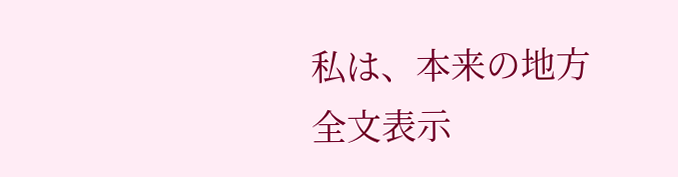私は、本来の地方
全文表示